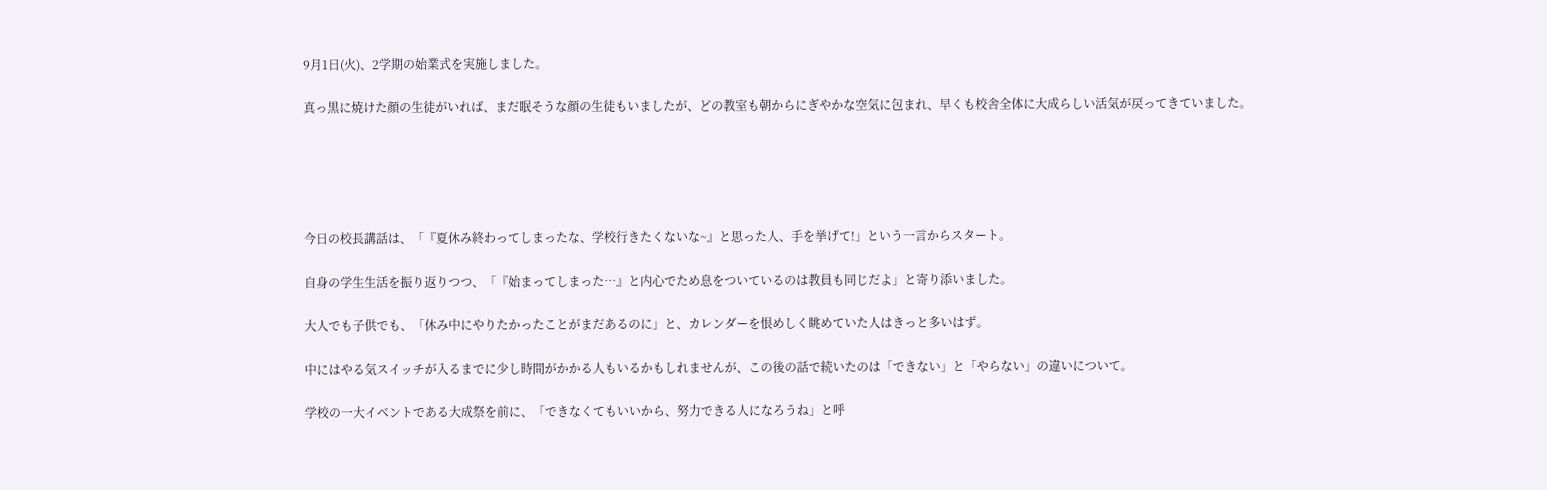9月1日(火)、2学期の始業式を実施しました。

真っ黒に焼けた顔の生徒がいれば、まだ眠そうな顔の生徒もいましたが、どの教室も朝からにぎやかな空気に包まれ、早くも校舎全体に大成らしい活気が戻ってきていました。





今日の校長講話は、「『夏休み終わってしまったな、学校行きたくないな~』と思った人、手を挙げて!」という一言からスタート。

自身の学生生活を振り返りつつ、「『始まってしまった…』と内心でため息をついているのは教員も同じだよ」と寄り添いました。

大人でも子供でも、「休み中にやりたかったことがまだあるのに」と、カレンダーを恨めしく眺めていた人はきっと多いはず。

中にはやる気スイッチが入るまでに少し時間がかかる人もいるかもしれませんが、この後の話で続いたのは「できない」と「やらない」の違いについて。

学校の一大イベントである大成祭を前に、「できなくてもいいから、努力できる人になろうね」と呼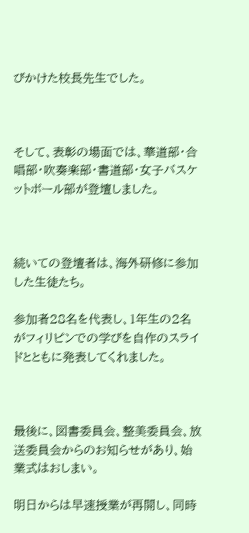びかけた校長先生でした。



そして、表彰の場面では、華道部・合唱部・吹奏楽部・書道部・女子バスケットボール部が登壇しました。



続いての登壇者は、海外研修に参加した生徒たち。

参加者28名を代表し、1年生の2名がフィリピンでの学びを自作のスライドとともに発表してくれました。



最後に、図書委員会、整美委員会、放送委員会からのお知らせがあり、始業式はおしまい。

明日からは早速授業が再開し、同時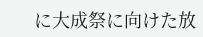に大成祭に向けた放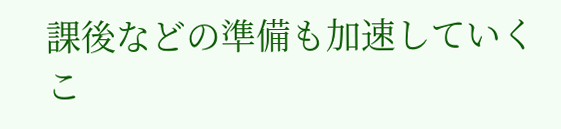課後などの準備も加速していくこ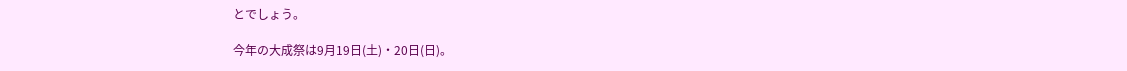とでしょう。

今年の大成祭は9月19日(土)・20日(日)。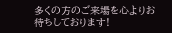多くの方のご来場を心よりお待ちしております!